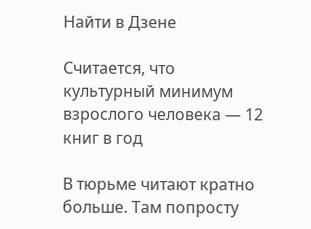Найти в Дзене

Считается, что культурный минимум взрослого человека — 12 книг в год

В тюрьме читают кратно больше. Там попросту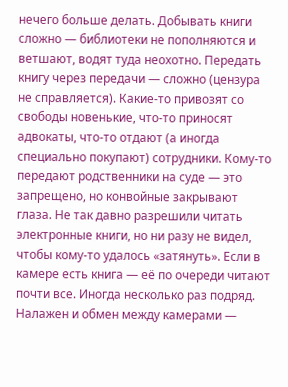нечего больше делать. Добывать книги сложно — библиотеки не пополняются и ветшают, водят туда неохотно. Передать книгу через передачи — сложно (цензура не справляется). Какие-то привозят со свободы новенькие, что-то приносят адвокаты, что-то отдают (а иногда специально покупают) сотрудники. Кому-то передают родственники на суде — это запрещено, но конвойные закрывают глаза. Не так давно разрешили читать электронные книги, но ни разу не видел, чтобы кому-то удалось «затянуть». Если в камере есть книга — её по очереди читают почти все. Иногда несколько раз подряд. Налажен и обмен между камерами —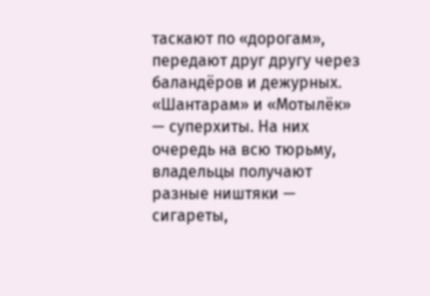таскают по «дорогам», передают друг другу через баландёров и дежурных. «Шантарам» и «Мотылёк» — суперхиты. На них очередь на всю тюрьму, владельцы получают разные ништяки — сигареты,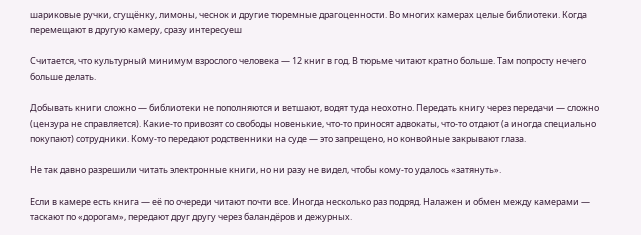шариковые ручки, сгущёнку, лимоны, чеснок и другие тюремные драгоценности. Во многих камерах целые библиотеки. Когда перемещают в другую камеру, сразу интересуеш

Считается, что культурный минимум взрослого человека — 12 книг в год. В тюрьме читают кратно больше. Там попросту нечего больше делать.

Добывать книги сложно — библиотеки не пополняются и ветшают, водят туда неохотно. Передать книгу через передачи — сложно (цензура не справляется). Какие-то привозят со свободы новенькие, что-то приносят адвокаты, что-то отдают (а иногда специально покупают) сотрудники. Кому-то передают родственники на суде — это запрещено, но конвойные закрывают глаза.

Не так давно разрешили читать электронные книги, но ни разу не видел, чтобы кому-то удалось «затянуть».

Если в камере есть книга — её по очереди читают почти все. Иногда несколько раз подряд. Налажен и обмен между камерами — таскают по «дорогам», передают друг другу через баландёров и дежурных.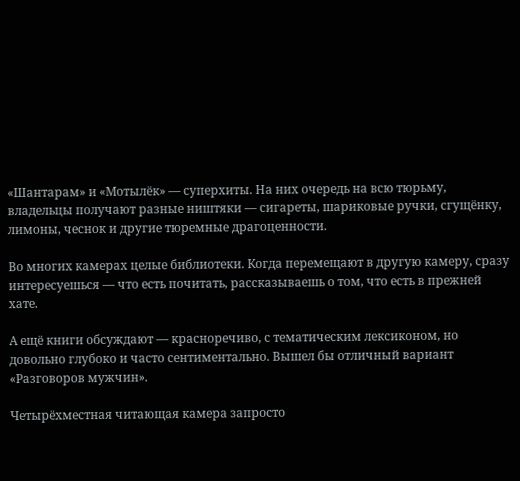«Шантарам» и «Мотылёк» — суперхиты. На них очередь на всю тюрьму, владельцы получают разные ништяки — сигареты, шариковые ручки, сгущёнку, лимоны, чеснок и другие тюремные драгоценности.

Во многих камерах целые библиотеки. Когда перемещают в другую камеру, сразу интересуешься — что есть почитать, рассказываешь о том, что есть в прежней хате.

А ещё книги обсуждают — красноречиво, с тематическим лексиконом, но довольно глубоко и часто сентиментально. Вышел бы отличный вариант «Разговоров мужчин».

Четырёхместная читающая камера запросто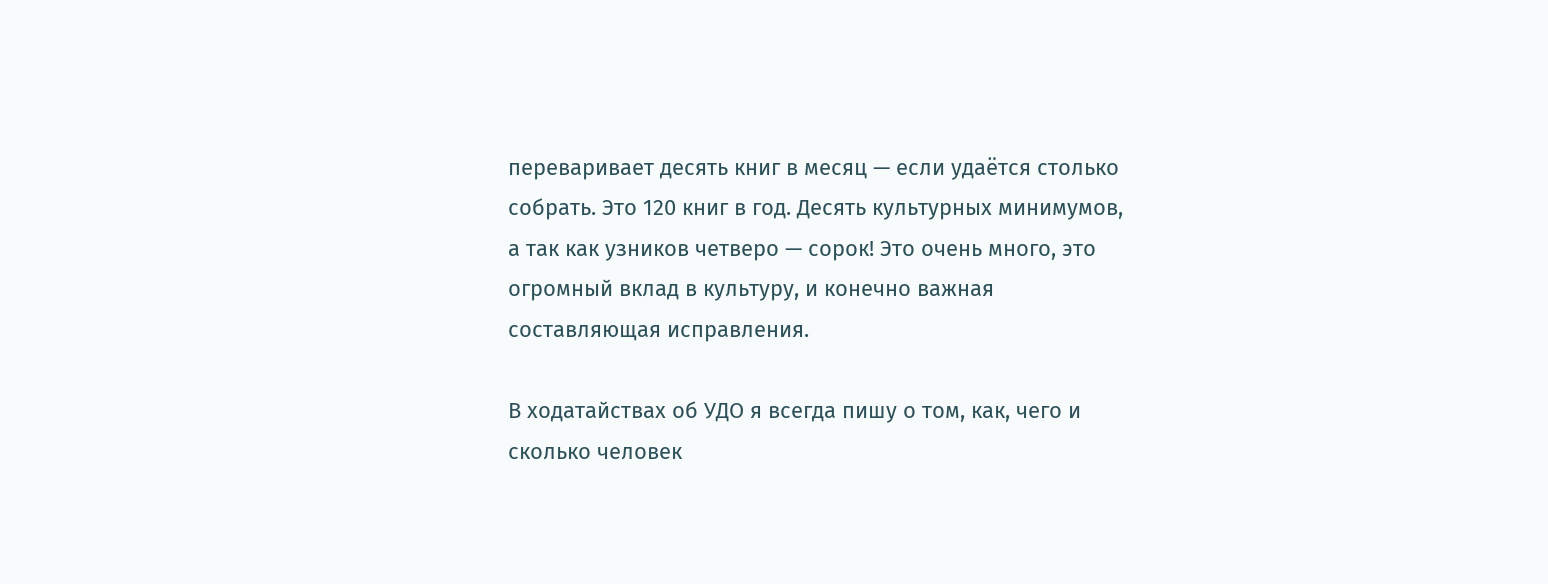переваривает десять книг в месяц — если удаётся столько собрать. Это 120 книг в год. Десять культурных минимумов, а так как узников четверо — сорок! Это очень много, это огромный вклад в культуру, и конечно важная составляющая исправления.

В ходатайствах об УДО я всегда пишу о том, как, чего и сколько человек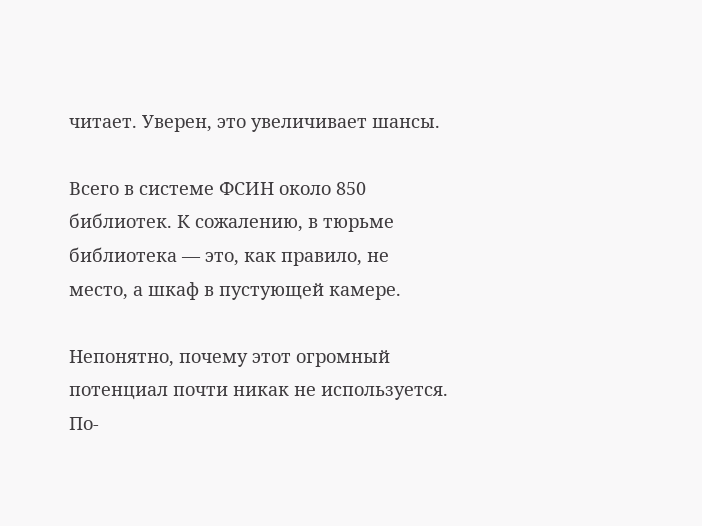читает. Уверен, это увеличивает шансы.

Всего в системе ФСИН около 850 библиотек. К сожалению, в тюрьме библиотека — это, как правило, не место, а шкаф в пустующей камере.

Непонятно, почему этот огромный потенциал почти никак не используется. По-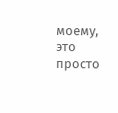моему, это просто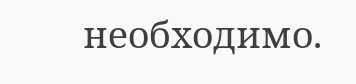необходимо.